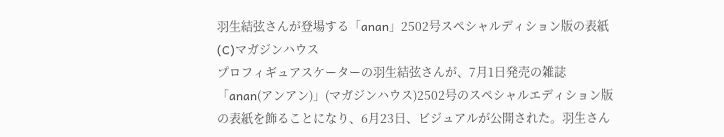羽生結弦さんが登場する「anan」2502号スペシャルディション版の表紙(C)マガジンハウス
プロフィギュアスケーターの羽生結弦さんが、7月1日発売の雑誌「anan(アンアン)」(マガジンハウス)2502号のスペシャルエディション版の表紙を飾ることになり、6月23日、ビジュアルが公開された。羽生さん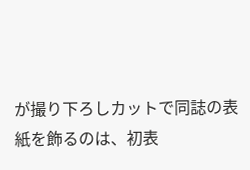が撮り下ろしカットで同誌の表紙を飾るのは、初表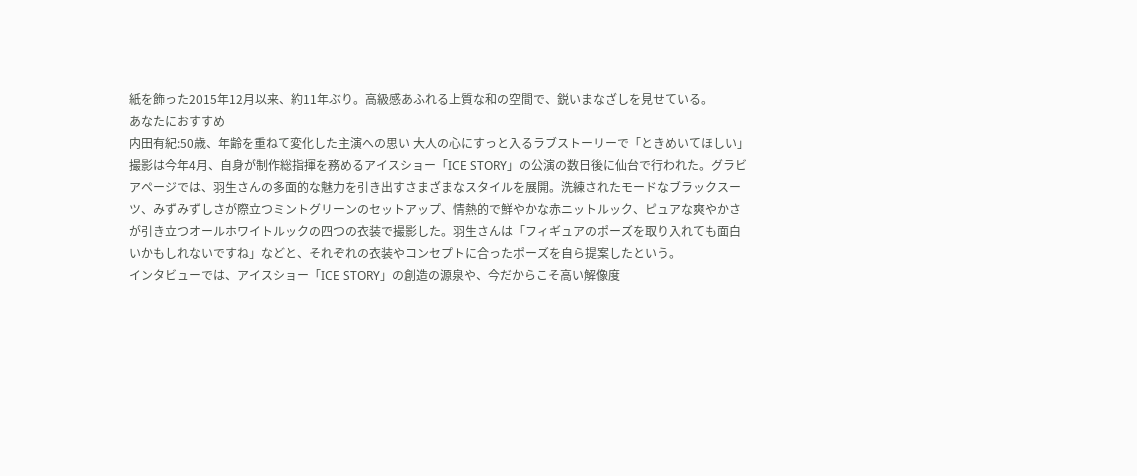紙を飾った2015年12月以来、約11年ぶり。高級感あふれる上質な和の空間で、鋭いまなざしを見せている。
あなたにおすすめ
内田有紀:50歳、年齢を重ねて変化した主演への思い 大人の心にすっと入るラブストーリーで「ときめいてほしい」
撮影は今年4月、自身が制作総指揮を務めるアイスショー「ICE STORY」の公演の数日後に仙台で行われた。グラビアページでは、羽生さんの多面的な魅力を引き出すさまざまなスタイルを展開。洗練されたモードなブラックスーツ、みずみずしさが際立つミントグリーンのセットアップ、情熱的で鮮やかな赤ニットルック、ピュアな爽やかさが引き立つオールホワイトルックの四つの衣装で撮影した。羽生さんは「フィギュアのポーズを取り入れても面白いかもしれないですね」などと、それぞれの衣装やコンセプトに合ったポーズを自ら提案したという。
インタビューでは、アイスショー「ICE STORY」の創造の源泉や、今だからこそ高い解像度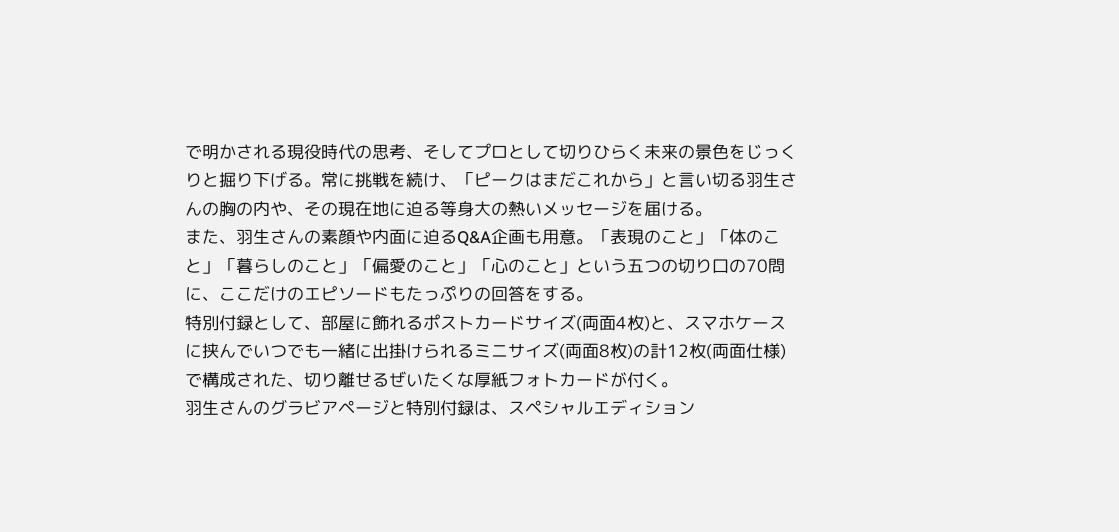で明かされる現役時代の思考、そしてプロとして切りひらく未来の景色をじっくりと掘り下げる。常に挑戦を続け、「ピークはまだこれから」と言い切る羽生さんの胸の内や、その現在地に迫る等身大の熱いメッセージを届ける。
また、羽生さんの素顔や内面に迫るQ&A企画も用意。「表現のこと」「体のこと」「暮らしのこと」「偏愛のこと」「心のこと」という五つの切り口の70問に、ここだけのエピソードもたっぷりの回答をする。
特別付録として、部屋に飾れるポストカードサイズ(両面4枚)と、スマホケースに挟んでいつでも一緒に出掛けられるミニサイズ(両面8枚)の計12枚(両面仕様)で構成された、切り離せるぜいたくな厚紙フォトカードが付く。
羽生さんのグラビアページと特別付録は、スペシャルエディション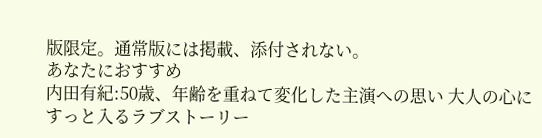版限定。通常版には掲載、添付されない。
あなたにおすすめ
内田有紀:50歳、年齢を重ねて変化した主演への思い 大人の心にすっと入るラブストーリー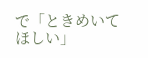で「ときめいてほしい」